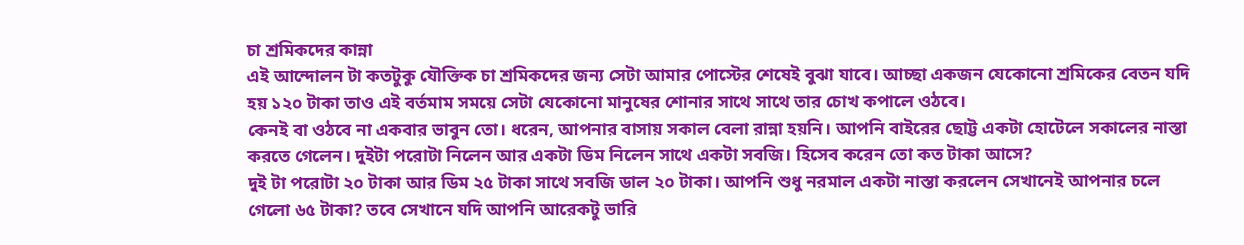চা শ্রমিকদের কান্না
এই আন্দোলন টা কতটুকু যৌক্তিক চা শ্রমিকদের জন্য সেটা আমার পোস্টের শেষেই বুঝা যাবে। আচ্ছা একজন যেকোনো শ্রমিকের বেতন যদি হয় ১২০ টাকা তাও এই বর্তমাম সময়ে সেটা যেকোনো মানুষের শোনার সাথে সাথে তার চোখ কপালে ওঠবে।
কেনই বা ওঠবে না একবার ভাবুন তো। ধরেন, আপনার বাসায় সকাল বেলা রান্না হয়নি। আপনি বাইরের ছোট্ট একটা হোটেলে সকালের নাস্তা করতে গেলেন। দুইটা পরোটা নিলেন আর একটা ডিম নিলেন সাথে একটা সবজি। হিসেব করেন তো কত টাকা আসে?
দুই টা পরোটা ২০ টাকা আর ডিম ২৫ টাকা সাথে সবজি ডাল ২০ টাকা। আপনি শুধু নরমাল একটা নাস্তা করলেন সেখানেই আপনার চলে গেলো ৬৫ টাকা? তবে সেখানে যদি আপনি আরেকটু ভারি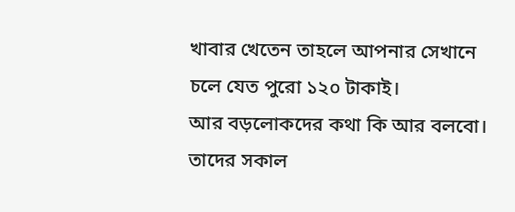খাবার খেতেন তাহলে আপনার সেখানে চলে যেত পুরো ১২০ টাকাই।
আর বড়লোকদের কথা কি আর বলবো। তাদের সকাল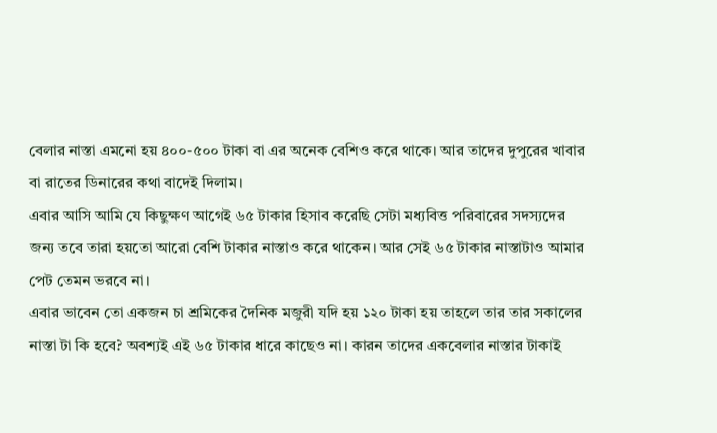বেলার নাস্তা এমনো হয় ৪০০-৫০০ টাকা বা এর অনেক বেশিও করে থাকে। আর তাদের দুপুরের খাবার বা রাতের ডিনারের কথা বাদেই দিলাম।
এবার আসি আমি যে কিছুক্ষণ আগেই ৬৫ টাকার হিসাব করেছি সেটা মধ্যবিত্ত পরিবারের সদস্যদের জন্য তবে তারা হয়তো আরো বেশি টাকার নাস্তাও করে থাকেন। আর সেই ৬৫ টাকার নাস্তাটাও আমার পেট তেমন ভরবে না।
এবার ভাবেন তো একজন চা শ্রমিকের দৈনিক মজুরী যদি হয় ১২০ টাকা হয় তাহলে তার তার সকালের নাস্তা টা কি হবে? অবশ্যই এই ৬৫ টাকার ধারে কাছেও না। কারন তাদের একবেলার নাস্তার টাকাই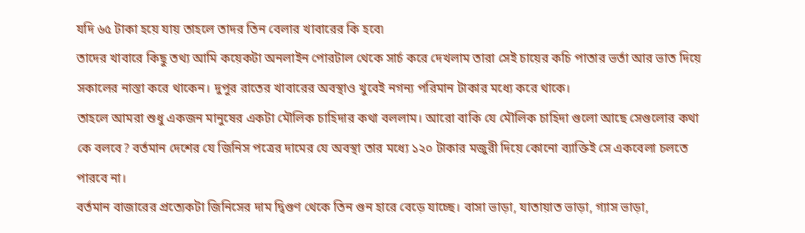যদি ৬৫ টাকা হয়ে যায় তাহলে তাদর তিন বেলার খাবারের কি হবে৷
তাদের খাবারে কিছু তথ্য আমি কয়েকটা অনলাইন পোরটাল থেকে সার্চ করে দেখলাম তারা সেই চায়ের কচি পাতার ভর্তা আর ভাত দিয়ে সকালের নাস্তা করে থাকেন। দুপুর রাতের খাবারের অবস্থাও খুবেই নগন্য পরিমান টাকার মধ্যে করে থাকে।
তাহলে আমরা শুধু একজন মানুষের একটা মৌলিক চাহিদার কথা বললাম। আরো বাকি যে মৌলিক চাহিদা গুলো আছে সেগুলোর কথা কে বলবে? বর্তমান দেশের যে জিনিস পত্রের দামের যে অবস্থা তার মধ্যে ১২০ টাকার মজুরী দিয়ে কোনো ব্যাক্তিই সে একবেলা চলতে পারবে না।
বর্তমান বাজারের প্রত্যেকটা জিনিসের দাম দ্বিগুণ থেকে তিন গুন হারে বেড়ে যাচ্ছে। বাসা ভাড়া, যাতায়াত ভাড়া, গ্যাস ভাড়া,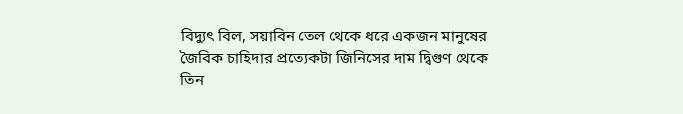বিদ্যুৎ বিল, সয়াবিন তেল থেকে ধরে একজন মানুষের জৈবিক চাহিদার প্রত্যেকটা জিনিসের দাম দ্বিগুণ থেকে তিন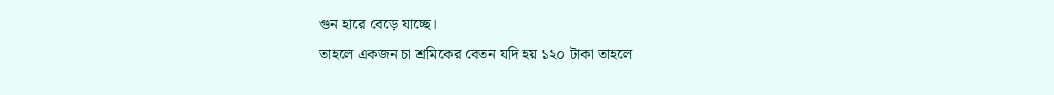গুন হারে বেড়ে যাচ্ছে।
তাহলে একজন চা শ্রমিকের বেতন যদি হয় ১২০ টাকা তাহলে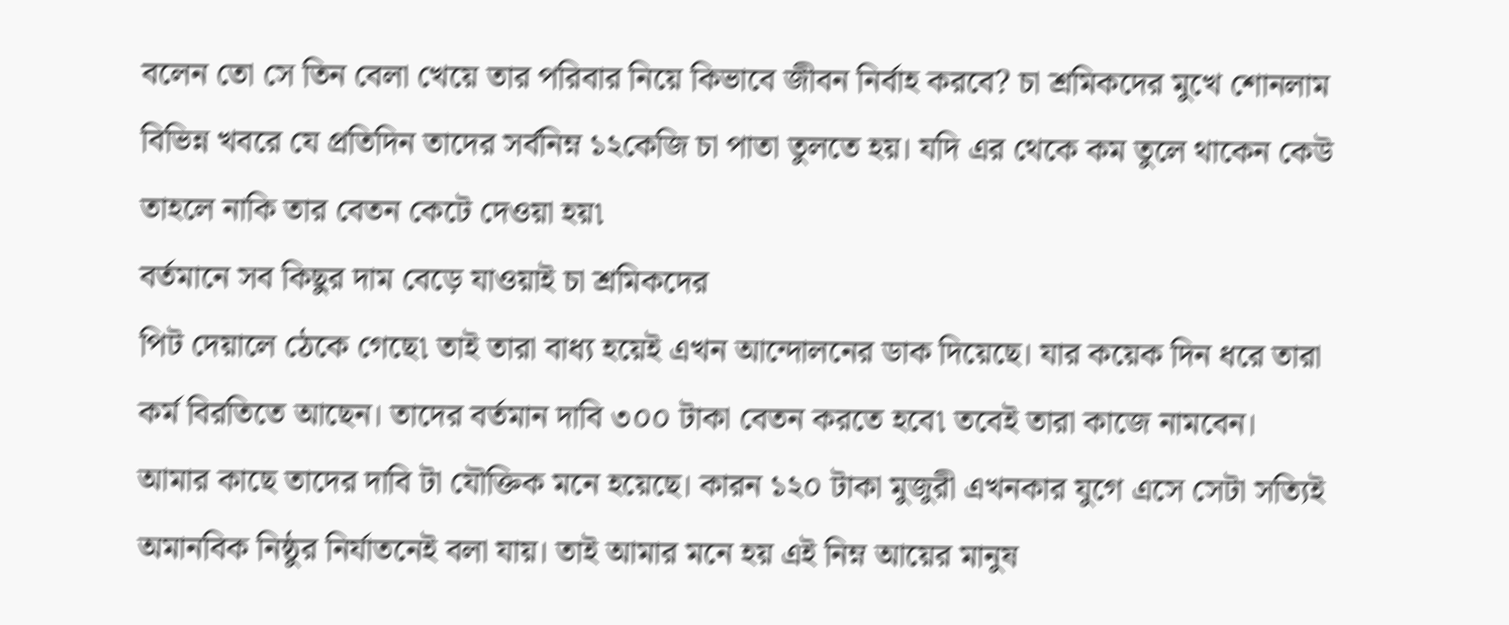বলেন তো সে তিন বেলা খেয়ে তার পরিবার নিয়ে কিভাবে জীবন নির্বাহ করবে? চা শ্রমিকদের মুখে শোনলাম বিভিন্ন খবরে যে প্রতিদিন তাদের সর্বনিম্ন ১২কেজি চা পাতা তুলতে হয়। যদি এর থেকে কম তুলে থাকেন কেউ তাহলে নাকি তার বেতন কেটে দেওয়া হয়৷
বর্তমানে সব কিছুর দাম বেড়ে যাওয়াই চা শ্রমিকদের
পিট দেয়ালে ঠেকে গেছে৷ তাই তারা বাধ্য হয়েই এখন আন্দোলনের ডাক দিয়েছে। যার কয়েক দিন ধরে তারা কর্ম বিরতিতে আছেন। তাদের বর্তমান দাবি ৩০০ টাকা বেতন করতে হবে৷ তবেই তারা কাজে নামবেন।
আমার কাছে তাদের দাবি টা যৌক্তিক মনে হয়েছে। কারন ১২০ টাকা মুজুরী এখনকার যুগে এসে সেটা সত্যিই অমানবিক নিষ্ঠুর নির্যাতনেই বলা যায়। তাই আমার মনে হয় এই নিম্ন আয়ের মানুষ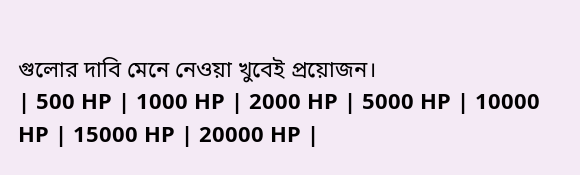গুলোর দাবি মেনে নেওয়া খুবেই প্রয়োজন।
| 500 HP | 1000 HP | 2000 HP | 5000 HP | 10000 HP | 15000 HP | 20000 HP |